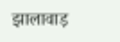झालावाड़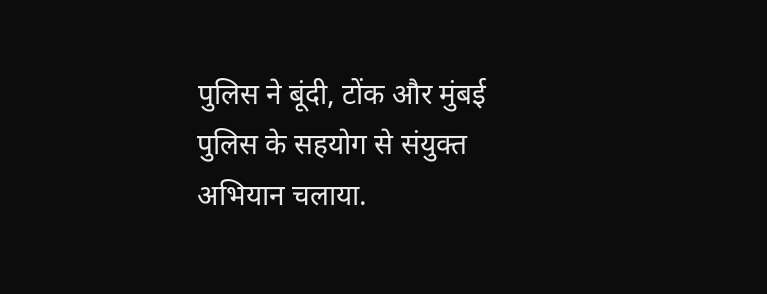पुलिस ने बूंदी, टोंक और मुंबई पुलिस के सहयोग से संयुक्त अभियान चलाया.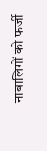नाबालिगों को फर्जी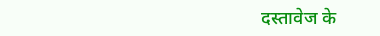दस्तावेज के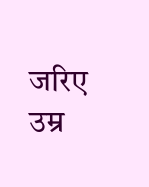जरिए उम्र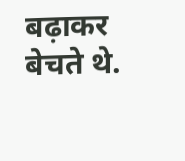बढ़ाकर बेचते थे.